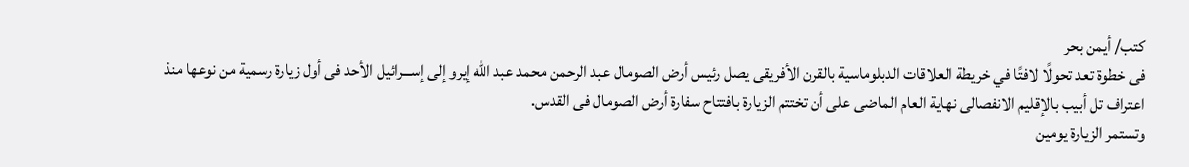كتب/ أيمن بحر
فى خطوة تعد تحولًا لافتًا في خريطة العلاقات الدبلوماسية بالقرن الأفريقى يصل رئيس أرض الصومال عبد الرحمن محمد عبد الله إيرو إلى إســـرائيل الأحد فى أول زيارة رسمية من نوعها منذ اعتراف تل أبيب بالإقليم الانفصالى نهاية العام الماضى على أن تختتم الزيارة بافتتاح سفارة أرض الصومال فى القدس.
وتستمر الزيارة يومين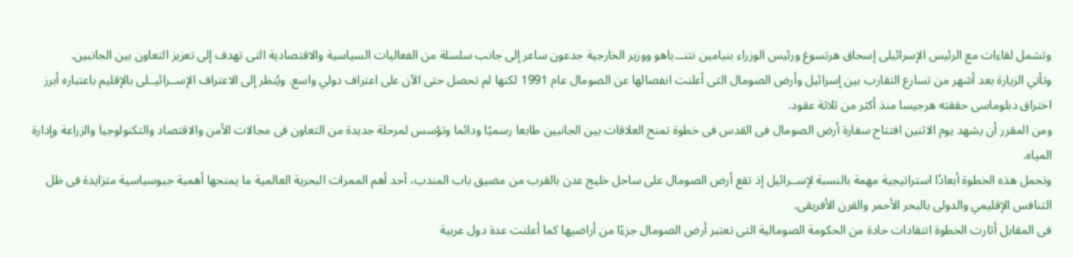وتشمل لقاءات مع الرئيس الإسرائيلى إسحاق هرتسوغ ورئيس الوزراء بنيامين نتنــ.ياهو ووزير الخارجية جدعون ساعر إلى جانب سلسلة من الفعاليات السياسية والاقتصادية التى تهدف إلى تعزيز التعاون بين الجانبين.
وتأتي الزيارة بعد أشهر من تسارع التقارب بين إسرائيل وأرض الصومال التى أعلنت انفصالها عن الصومال عام 1991 لكنها لم تحصل حتى الآن على اعتراف دولي واسع. ويُنظر إلى الاعتراف الإســرائيــلى بالإقليم باعتباره أبرز اختراق دبلوماسى حققته هرجيسا منذ أكثر من ثلاثة عقود.
ومن المقرر أن يشهد يوم الاثنين افتتاح سفارة أرض الصومال فى القدس فى خطوة تمنح العلاقات بين الجانبين طابعا رسميًا ودائما وتؤسس لمرحلة جديدة من التعاون فى مجالات الأمن والاقتصاد والتكنولوجيا والزراعة وإدارة المياه.
وتحمل هذه الخطوة أبعادًا استراتيجية مهمة بالنسبة لإســرائيل إذ تقع أرض الصومال على ساحل خليج عدن بالقرب من مضيق باب المندب، أحد أهم الممرات البحرية العالمية ما يمنحها أهمية جيوسياسية متزايدة فى ظل التنافس الإقليمي والدولى بالبحر الأحمر والقرن الأفريقى.
فى المقابل أثارت الخطوة انتقادات حادة من الحكومة الصومالية التى تعتبر أرض الصومال جزءًا من أراضيها كما أعلنت عدة دول عربية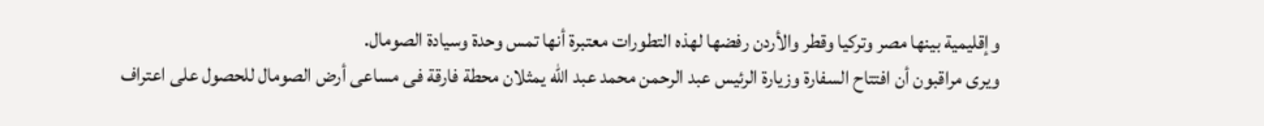وإقليمية بينها مصر وتركيا وقطر والأردن رفضها لهذه التطورات معتبرة أنها تمس وحدة وسيادة الصومال.
ويرى مراقبون أن افتتاح السفارة وزيارة الرئيس عبد الرحمن محمد عبد الله يمثلان محطة فارقة فى مساعى أرض الصومال للحصول على اعتراف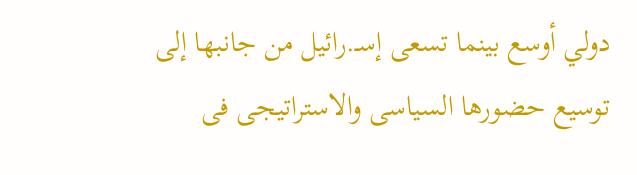دولي أوسع بينما تسعى إسـ.رائيل من جانبها إلى توسيع حضورها السياسى والاستراتيجى فى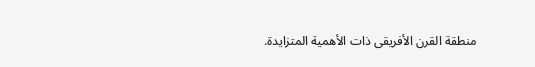منطقة القرن الأفريقى ذات الأهمية المتزايدة.